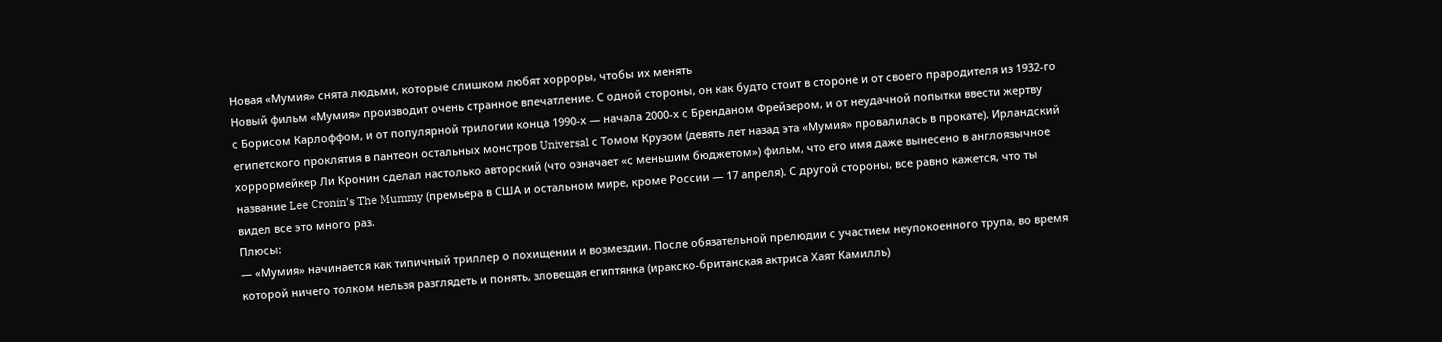Новая «Мумия» снята людьми, которые слишком любят хорроры, чтобы их менять
Новый фильм «Мумия» производит очень странное впечатление. С одной стороны, он как будто стоит в стороне и от своего прародителя из 1932-го с Борисом Карлоффом, и от популярной трилогии конца 1990-х — начала 2000-х с Бренданом Фрейзером, и от неудачной попытки ввести жертву египетского проклятия в пантеон остальных монстров Universal с Томом Крузом (девять лет назад эта «Мумия» провалилась в прокате). Ирландский хоррормейкер Ли Кронин сделал настолько авторский (что означает «с меньшим бюджетом») фильм, что его имя даже вынесено в англоязычное название Lee Cronin’s The Mummy (премьера в США и остальном мире, кроме России — 17 апреля). С другой стороны, все равно кажется, что ты видел все это много раз.
Плюсы:
— «Мумия» начинается как типичный триллер о похищении и возмездии. После обязательной прелюдии с участием неупокоенного трупа, во время которой ничего толком нельзя разглядеть и понять, зловещая египтянка (иракско-британская актриса Хаят Камилль)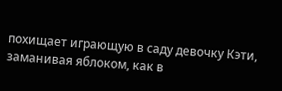похищает играющую в саду девочку Кэти, заманивая яблоком, как в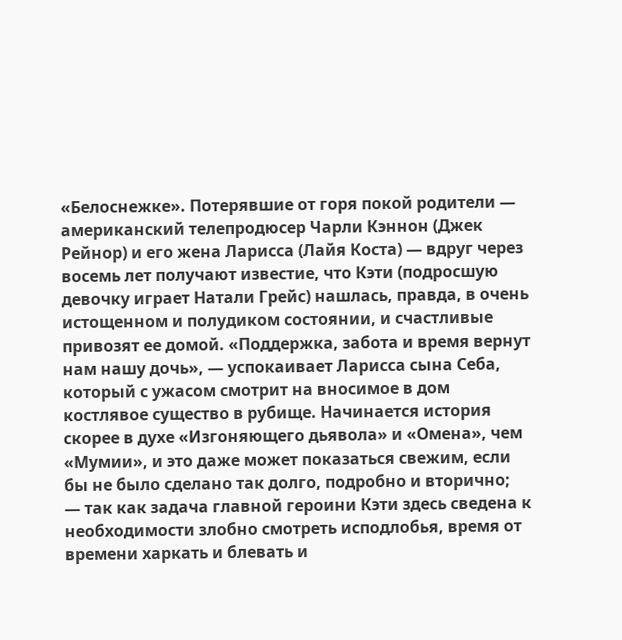«Белоснежке». Потерявшие от горя покой родители — американский телепродюсер Чарли Кэннон (Джек Рейнор) и его жена Ларисса (Лайя Коста) — вдруг через восемь лет получают известие, что Кэти (подросшую девочку играет Натали Грейс) нашлась, правда, в очень истощенном и полудиком состоянии, и счастливые привозят ее домой. «Поддержка, забота и время вернут нам нашу дочь», — успокаивает Ларисса сына Себа, который с ужасом смотрит на вносимое в дом костлявое существо в рубище. Начинается история скорее в духе «Изгоняющего дьявола» и «Омена», чем «Мумии», и это даже может показаться свежим, если бы не было сделано так долго, подробно и вторично;
— так как задача главной героини Кэти здесь сведена к необходимости злобно смотреть исподлобья, время от времени харкать и блевать и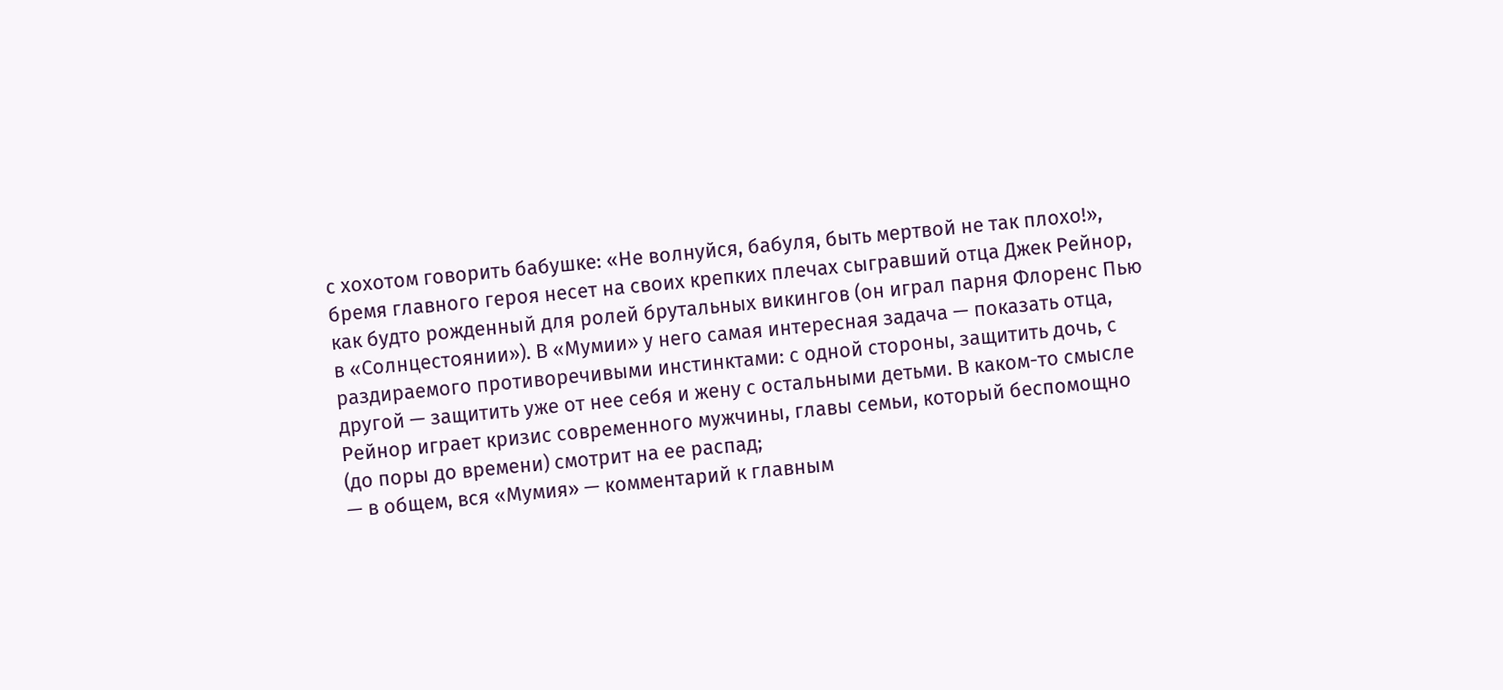с хохотом говорить бабушке: «Не волнуйся, бабуля, быть мертвой не так плохо!», бремя главного героя несет на своих крепких плечах сыгравший отца Джек Рейнор, как будто рожденный для ролей брутальных викингов (он играл парня Флоренс Пью в «Солнцестоянии»). В «Мумии» у него самая интересная задача — показать отца, раздираемого противоречивыми инстинктами: с одной стороны, защитить дочь, с другой — защитить уже от нее себя и жену с остальными детьми. В каком-то смысле Рейнор играет кризис современного мужчины, главы семьи, который беспомощно (до поры до времени) смотрит на ее распад;
— в общем, вся «Мумия» — комментарий к главным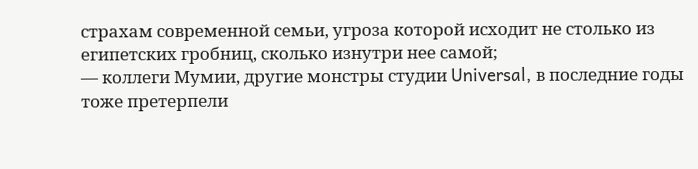страхам современной семьи, угроза которой исходит не столько из египетских гробниц, сколько изнутри нее самой;
— коллеги Мумии, другие монстры студии Universal, в последние годы тоже претерпели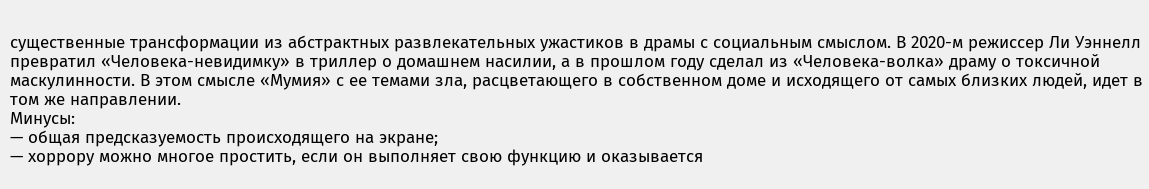существенные трансформации из абстрактных развлекательных ужастиков в драмы с социальным смыслом. В 2020-м режиссер Ли Уэннелл превратил «Человека-невидимку» в триллер о домашнем насилии, а в прошлом году сделал из «Человека-волка» драму о токсичной маскулинности. В этом смысле «Мумия» с ее темами зла, расцветающего в собственном доме и исходящего от самых близких людей, идет в том же направлении.
Минусы:
— общая предсказуемость происходящего на экране;
— хоррору можно многое простить, если он выполняет свою функцию и оказывается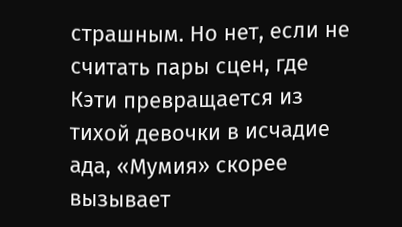страшным. Но нет, если не считать пары сцен, где Кэти превращается из тихой девочки в исчадие ада, «Мумия» скорее вызывает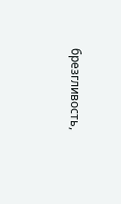брезгливость,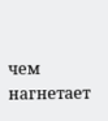чем нагнетает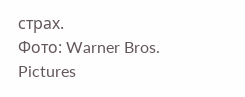страх.
Фото: Warner Bros. Pictures